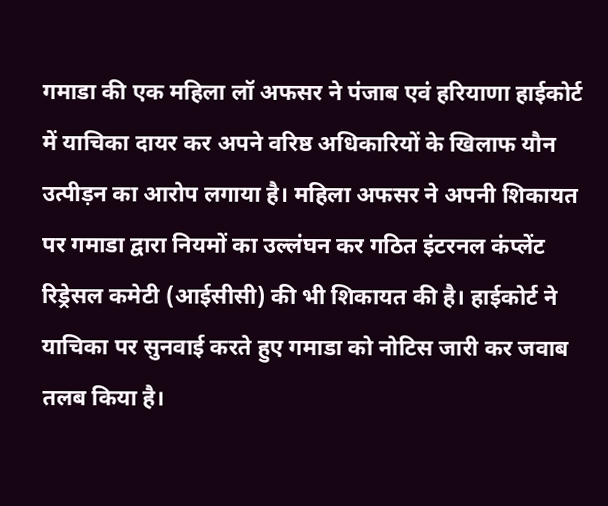गमाडा की एक महिला लॉ अफसर ने पंजाब एवं हरियाणा हाईकोर्ट में याचिका दायर कर अपने वरिष्ठ अधिकारियों के खिलाफ यौन उत्पीड़न का आरोप लगाया है। महिला अफसर ने अपनी शिकायत पर गमाडा द्वारा नियमों का उल्लंघन कर गठित इंटरनल कंप्लेंट रिड्रेसल कमेटी (आईसीसी) की भी शिकायत की है। हाईकोर्ट ने याचिका पर सुनवाई करते हुए गमाडा को नोटिस जारी कर जवाब तलब किया है।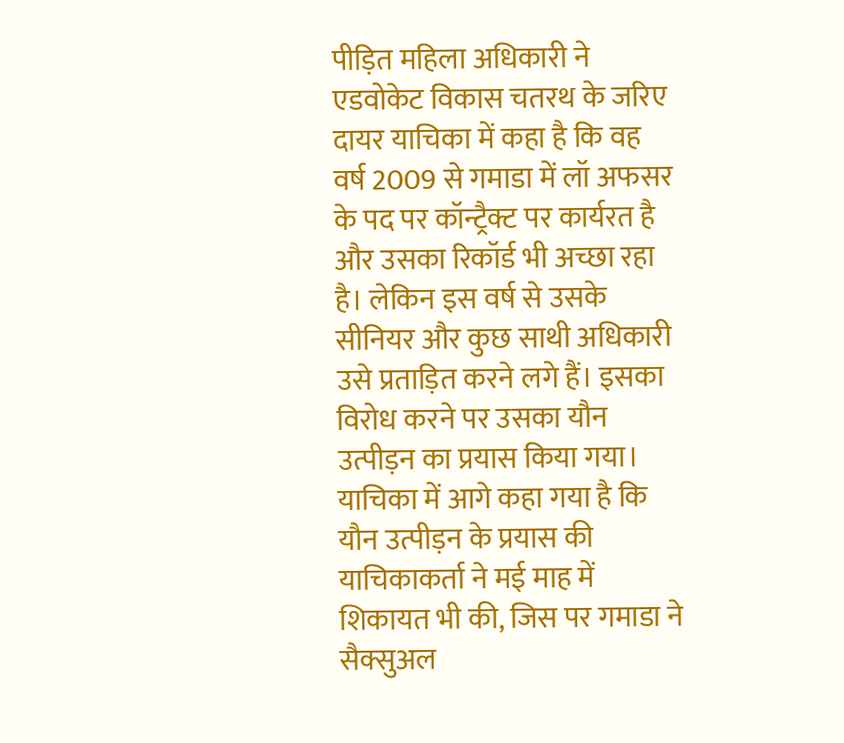पीड़ित महिला अधिकारी ने एडवोकेट विकास चतरथ के जरिए दायर याचिका में कहा है कि वह वर्ष 2009 से गमाडा में लॉ अफसर के पद पर कॉन्ट्रैक्ट पर कार्यरत है और उसका रिकॉर्ड भी अच्छा रहा है। लेकिन इस वर्ष से उसके सीनियर और कुछ साथी अधिकारी उसे प्रताड़ित करने लगे हैं। इसका विरोध करने पर उसका यौन उत्पीड़न का प्रयास किया गया।
याचिका में आगे कहा गया है कि यौन उत्पीड़न के प्रयास की याचिकाकर्ता ने मई माह में शिकायत भी की, जिस पर गमाडा ने सैक्सुअल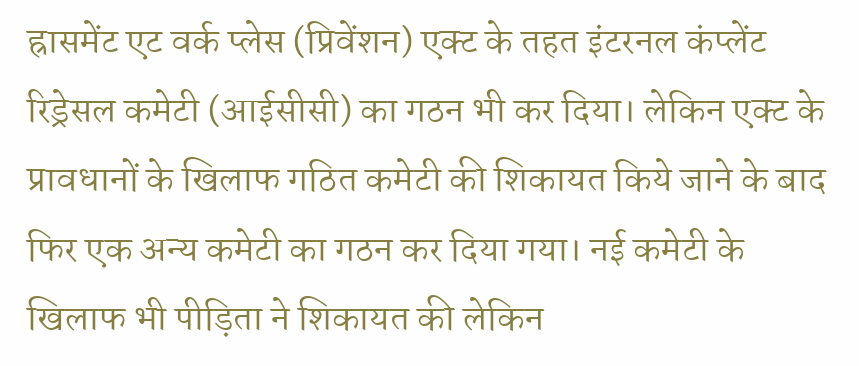ह्रासमेंट एट वर्क प्लेस (प्रिवेंशन) एक्ट के तहत इंटरनल कंप्लेंट रिड्रेसल कमेटी (आईसीसी) का गठन भी कर दिया। लेकिन एक्ट के प्रावधानों के खिलाफ गठित कमेटी की शिकायत किये जाने के बाद फिर एक अन्य कमेटी का गठन कर दिया गया। नई कमेटी के खिलाफ भी पीड़िता ने शिकायत की लेकिन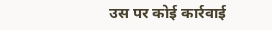उस पर कोई कार्रवाई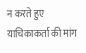न करते हुए याचिकाकर्ता की मांग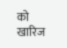को खारिज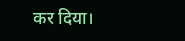कर दिया।